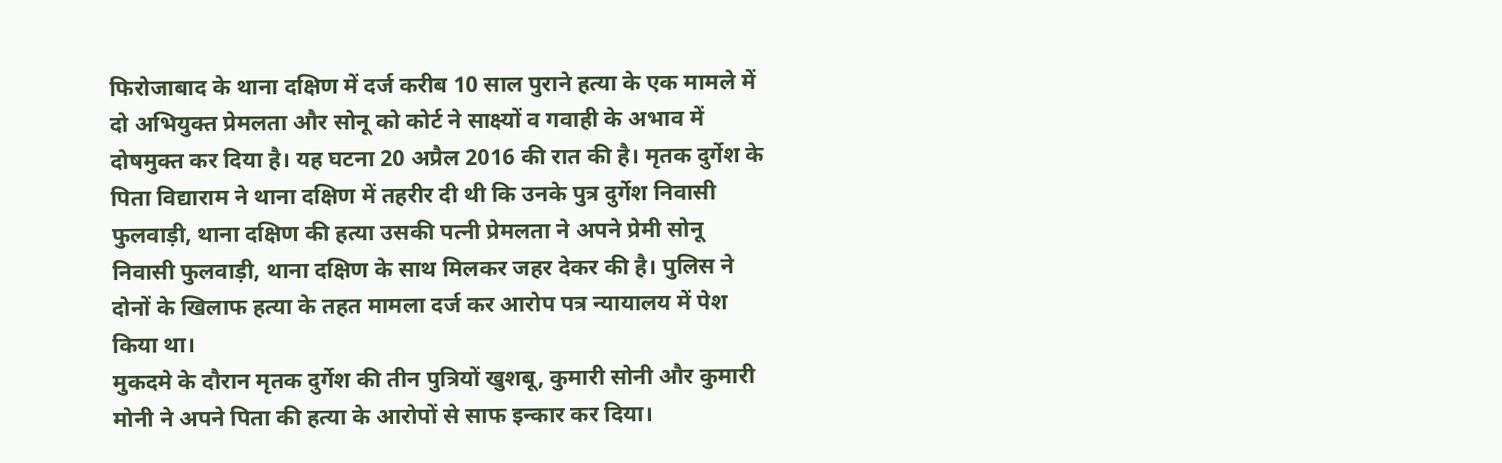फिरोजाबाद के थाना दक्षिण में दर्ज करीब 10 साल पुराने हत्या के एक मामले में दो अभियुक्त प्रेमलता और सोनू को कोर्ट ने साक्ष्यों व गवाही के अभाव में दोषमुक्त कर दिया है। यह घटना 20 अप्रैल 2016 की रात की है। मृतक दुर्गेश के पिता विद्याराम ने थाना दक्षिण में तहरीर दी थी कि उनके पुत्र दुर्गेश निवासी फुलवाड़ी, थाना दक्षिण की हत्या उसकी पत्नी प्रेमलता ने अपने प्रेमी सोनू निवासी फुलवाड़ी, थाना दक्षिण के साथ मिलकर जहर देकर की है। पुलिस ने दोनों के खिलाफ हत्या के तहत मामला दर्ज कर आरोप पत्र न्यायालय में पेश किया था।
मुकदमे के दौरान मृतक दुर्गेश की तीन पुत्रियों खुशबू, कुमारी सोनी और कुमारी मोनी ने अपने पिता की हत्या के आरोपों से साफ इन्कार कर दिया।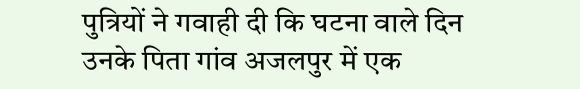पुत्रियों ने गवाही दी कि घटना वाले दिन उनके पिता गांव अजलपुर में एक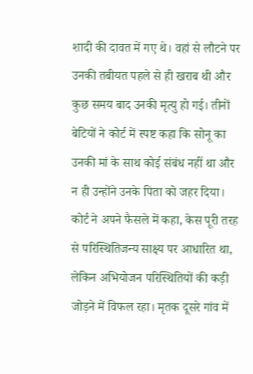शादी की दावत में गए थे। वहां से लौटने पर उनकी तबीयत पहले से ही खराब थी और कुछ समय बाद उनकी मृत्यु हो गई। तीनों बेटियों ने कोर्ट में स्पष्ट कहा कि सोनू का उनकी मां के साथ कोई संबंध नहीं था और न ही उन्होंने उनके पिता को जहर दिया।
कोर्ट ने अपने फैसले में कहा, केस पूरी तरह से परिस्थितिजन्य साक्ष्य पर आधारित था, लेकिन अभियोजन परिस्थितियों की कड़ी जोड़ने में विफल रहा। मृतक दूसरे गांव में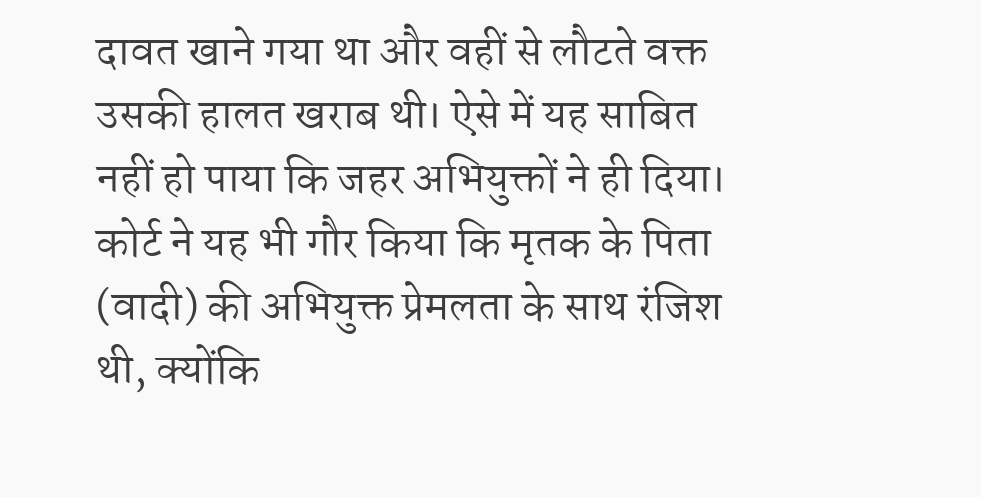दावत खाने गया था और वहीं से लौटते वक्त उसकी हालत खराब थी। ऐसे में यह साबित नहीं हो पाया कि जहर अभियुक्तों ने ही दिया।
कोर्ट ने यह भी गौर किया कि मृतक के पिता (वादी) की अभियुक्त प्रेमलता के साथ रंजिश थी, क्योंकि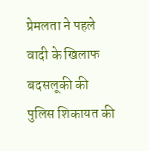प्रेमलता ने पहले वादी के खिलाफ बदसलूकी की पुलिस शिकायत की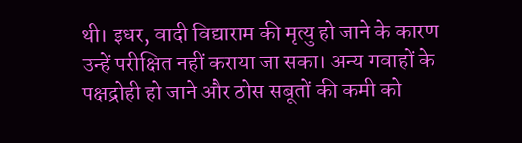थी। इधर, वादी विद्याराम की मृत्यु हो जाने के कारण उन्हें परीक्षित नहीं कराया जा सका। अन्य गवाहों के पक्षद्रोही हो जाने और ठोस सबूतों की कमी को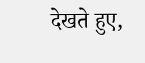देखते हुए,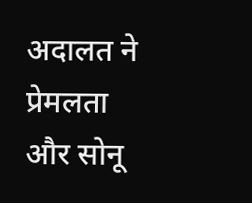अदालत ने प्रेमलता और सोनू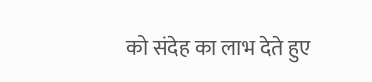को संदेह का लाभ देते हुए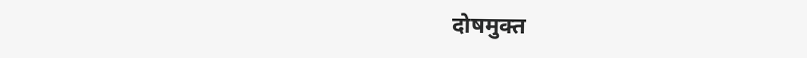दोषमुक्त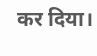कर दिया।